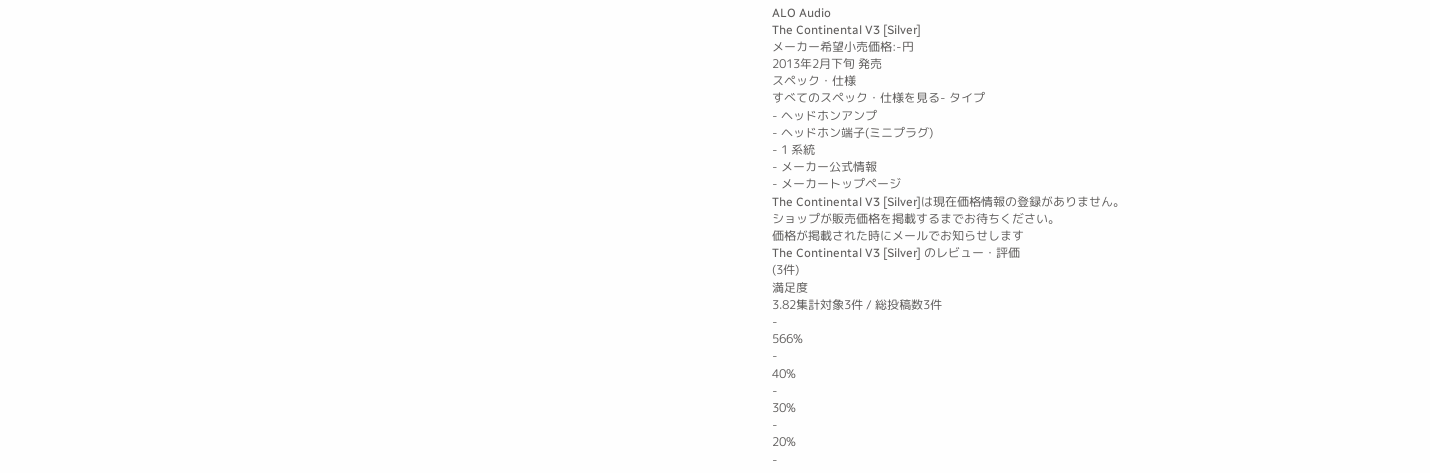ALO Audio
The Continental V3 [Silver]
メーカー希望小売価格:-円
2013年2月下旬 発売
スペック・仕様
すべてのスペック・仕様を見る- タイプ
- ヘッドホンアンプ
- ヘッドホン端子(ミニプラグ)
- 1 系統
- メーカー公式情報
- メーカートップページ
The Continental V3 [Silver]は現在価格情報の登録がありません。
ショップが販売価格を掲載するまでお待ちください。
価格が掲載された時にメールでお知らせします
The Continental V3 [Silver] のレビュー・評価
(3件)
満足度
3.82集計対象3件 / 総投稿数3件
-
566%
-
40%
-
30%
-
20%
-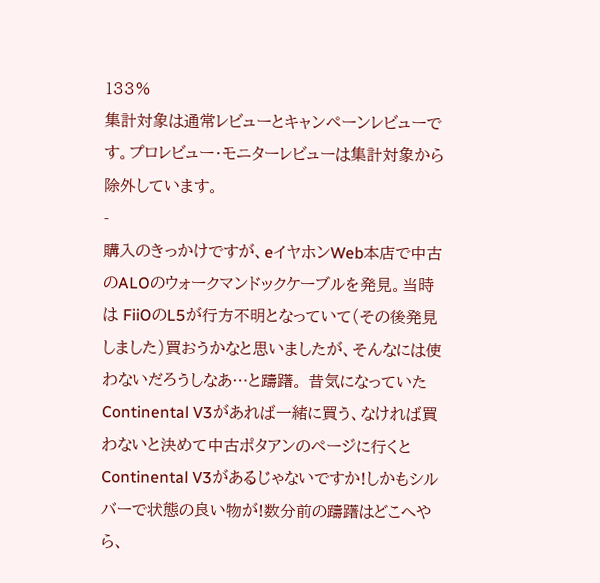133%
集計対象は通常レビューとキャンペーンレビューです。プロレビュー・モニターレビューは集計対象から除外しています。
-
購入のきっかけですが、eイヤホンWeb本店で中古のALOのウォークマンドックケーブルを発見。当時は FiiOのL5が行方不明となっていて(その後発見しました)買おうかなと思いましたが、そんなには使わないだろうしなあ…と躊躇。 昔気になっていたContinental V3があれば一緒に買う、なければ買わないと決めて中古ポタアンのページに行くとContinental V3があるじゃないですか!しかもシルバーで状態の良い物が!数分前の躊躇はどこへやら、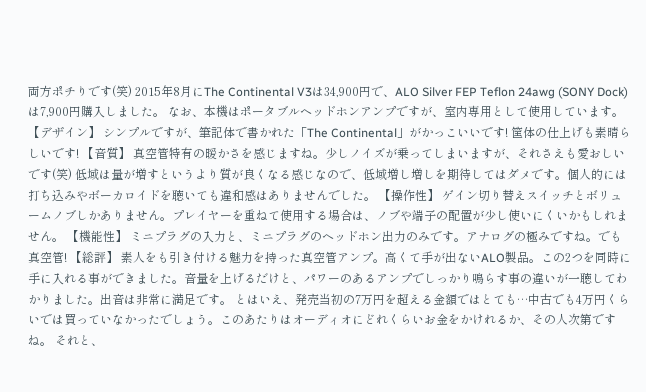両方ポチりです(笑) 2015年8月にThe Continental V3は34,900円で、ALO Silver FEP Teflon 24awg (SONY Dock)は7,900円購入しました。 なお、本機はポータブルヘッドホンアンプですが、室内専用として使用しています。 【デザイン】 シンプルですが、筆記体で書かれた「The Continental」がかっこいいです! 筐体の仕上げも素晴らしいです! 【音質】 真空管特有の暖かさを感じますね。少しノイズが乗ってしまいますが、それさえも愛おしいです(笑) 低域は量が増すというより質が良くなる感じなので、低域増し増しを期待してはダメです。個人的には打ち込みやボーカロイドを聴いても違和感はありませんでした。 【操作性】 ゲイン切り替えスイッチとボリュームノブしかありません。プレイヤーを重ねて使用する場合は、ノブや端子の配置が少し使いにくいかもしれません。 【機能性】 ミニプラグの入力と、ミニプラグのヘッドホン出力のみです。アナログの極みですね。でも真空管! 【総評】 素人をも引き付ける魅力を持った真空管アンプ。高くて手が出ないALO製品。この2つを同時に手に入れる事ができました。音量を上げるだけと、パワーのあるアンプでしっかり鳴らす事の違いが一聴してわかりました。出音は非常に満足です。 とはいえ、発売当初の7万円を超える金額ではとても…中古でも4万円くらいでは買っていなかったでしょう。このあたりはオーディオにどれくらいお金をかけれるか、その人次第ですね。 それと、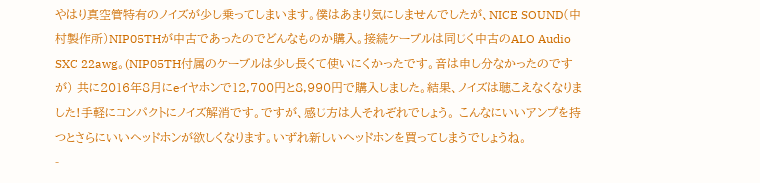やはり真空管特有のノイズが少し乗ってしまいます。僕はあまり気にしませんでしたが、NICE SOUND(中村製作所)NIP05THが中古であったのでどんなものか購入。接続ケーブルは同じく中古のALO Audio SXC 22awg。(NIP05TH付属のケーブルは少し長くて使いにくかったです。音は申し分なかったのですが) 共に2016年8月にeイヤホンで12,700円と8,990円で購入しました。結果、ノイズは聴こえなくなりました!手軽にコンパクトにノイズ解消です。ですが、感じ方は人それぞれでしょう。 こんなにいいアンプを持つとさらにいいヘッドホンが欲しくなります。いずれ新しいヘッドホンを買ってしまうでしょうね。
-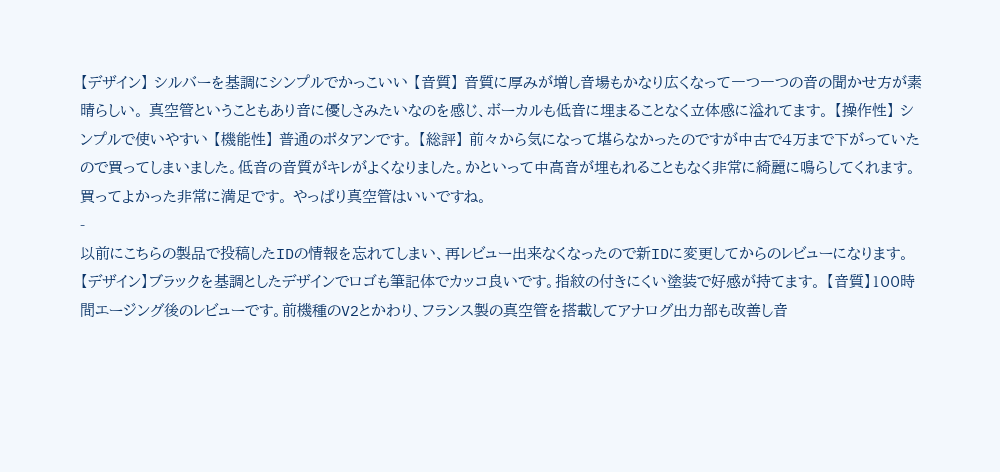【デザイン】 シルバーを基調にシンプルでかっこいい 【音質】 音質に厚みが増し音場もかなり広くなって一つ一つの音の聞かせ方が素晴らしい。 真空管ということもあり音に優しさみたいなのを感じ、ボーカルも低音に埋まることなく立体感に溢れてます。 【操作性】 シンプルで使いやすい 【機能性】 普通のポタアンです。 【総評】 前々から気になって堪らなかったのですが中古で4万まで下がっていたので買ってしまいました。低音の音質がキレがよくなりました。かといって中高音が埋もれることもなく非常に綺麗に鳴らしてくれます。 買ってよかった非常に満足です。 やっぱり真空管はいいですね。
-
以前にこちらの製品で投稿したIDの情報を忘れてしまい、再レビュー出来なくなったので新IDに変更してからのレビューになります。 【デザイン】ブラックを基調としたデザインでロゴも筆記体でカッコ良いです。指紋の付きにくい塗装で好感が持てます。 【音質】100時間エージング後のレビューです。前機種のV2とかわり、フランス製の真空管を搭載してアナログ出力部も改善し音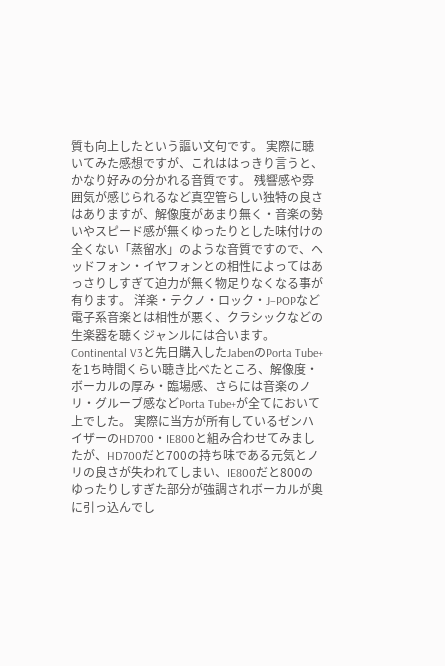質も向上したという謳い文句です。 実際に聴いてみた感想ですが、これははっきり言うと、かなり好みの分かれる音質です。 残響感や雰囲気が感じられるなど真空管らしい独特の良さはありますが、解像度があまり無く・音楽の勢いやスピード感が無くゆったりとした味付けの全くない「蒸留水」のような音質ですので、ヘッドフォン・イヤフォンとの相性によってはあっさりしすぎて迫力が無く物足りなくなる事が有ります。 洋楽・テクノ・ロック・J−POPなど電子系音楽とは相性が悪く、クラシックなどの生楽器を聴くジャンルには合います。 Continental V3と先日購入したJabenのPorta Tube+を1ち時間くらい聴き比べたところ、解像度・ボーカルの厚み・臨場感、さらには音楽のノリ・グルーブ感などPorta Tube+が全てにおいて上でした。 実際に当方が所有しているゼンハイザーのHD700・IE800と組み合わせてみましたが、HD700だと700の持ち味である元気とノリの良さが失われてしまい、IE800だと800のゆったりしすぎた部分が強調されボーカルが奥に引っ込んでし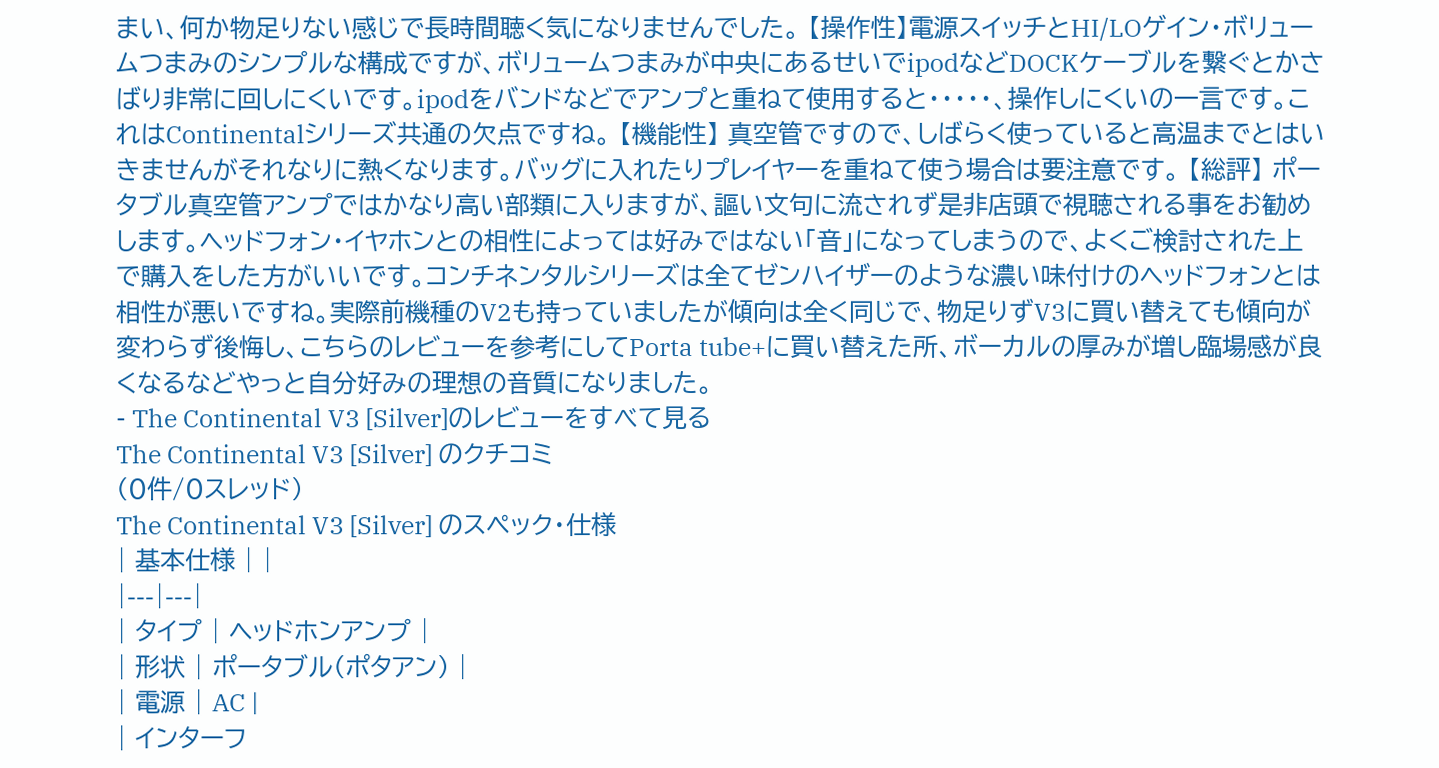まい、何か物足りない感じで長時間聴く気になりませんでした。 【操作性】電源スイッチとHI/LOゲイン・ボリュームつまみのシンプルな構成ですが、ボリュームつまみが中央にあるせいでipodなどDOCKケーブルを繋ぐとかさばり非常に回しにくいです。ipodをバンドなどでアンプと重ねて使用すると・・・・・、操作しにくいの一言です。これはContinentalシリーズ共通の欠点ですね。 【機能性】 真空管ですので、しばらく使っていると高温までとはいきませんがそれなりに熱くなります。バッグに入れたりプレイヤーを重ねて使う場合は要注意です。 【総評】 ポータブル真空管アンプではかなり高い部類に入りますが、謳い文句に流されず是非店頭で視聴される事をお勧めします。ヘッドフォン・イヤホンとの相性によっては好みではない「音」になってしまうので、よくご検討された上で購入をした方がいいです。コンチネンタルシリーズは全てゼンハイザーのような濃い味付けのヘッドフォンとは相性が悪いですね。実際前機種のV2も持っていましたが傾向は全く同じで、物足りずV3に買い替えても傾向が変わらず後悔し、こちらのレビューを参考にしてPorta tube+に買い替えた所、ボーカルの厚みが増し臨場感が良くなるなどやっと自分好みの理想の音質になりました。
- The Continental V3 [Silver]のレビューをすべて見る
The Continental V3 [Silver] のクチコミ
(0件/0スレッド)
The Continental V3 [Silver] のスペック・仕様
| 基本仕様 | |
|---|---|
| タイプ | ヘッドホンアンプ |
| 形状 | ポータブル(ポタアン) |
| 電源 | AC |
| インターフ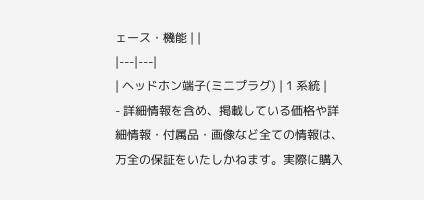ェース・機能 | |
|---|---|
| ヘッドホン端子(ミニプラグ) | 1 系統 |
- 詳細情報を含め、掲載している価格や詳細情報・付属品・画像など全ての情報は、万全の保証をいたしかねます。実際に購入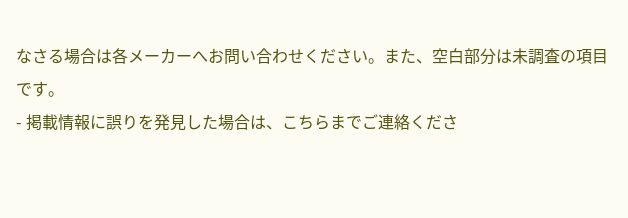なさる場合は各メーカーへお問い合わせください。また、空白部分は未調査の項目です。
- 掲載情報に誤りを発見した場合は、こちらまでご連絡くださ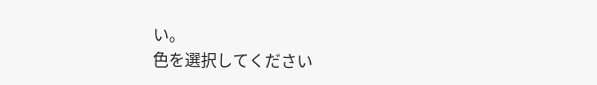い。
色を選択してください